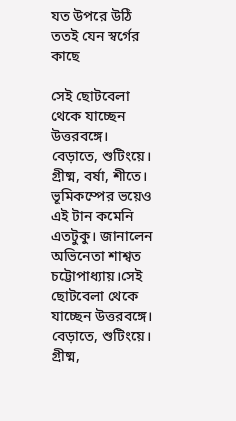যত উপরে উঠি ততই যেন স্বর্গের কাছে

সেই ছোটবেলা থেকে যাচ্ছেন উত্তরবঙ্গে। বেড়াতে, শুটিংয়ে। গ্রীষ্ম, বর্ষা, শীতে। ভূমিকম্পের ভয়েও এই টান কমেনি এতটুকু। জানালেন অভিনেতা শাশ্বত চট্টোপাধ্যায়।সেই ছোটবেলা থেকে যাচ্ছেন উত্তরবঙ্গে। বেড়াতে, শুটিংয়ে। গ্রীষ্ম,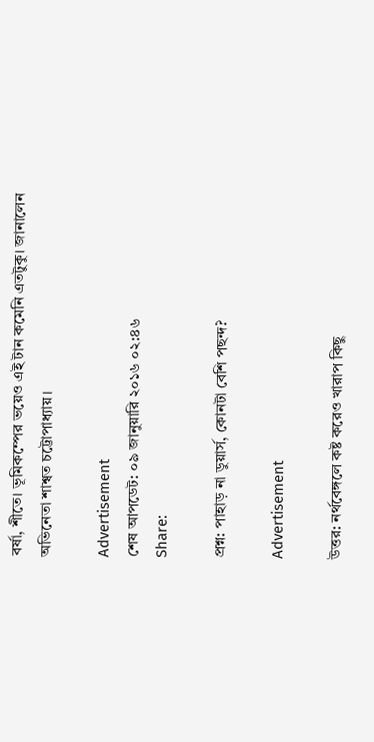বর্ষা, শীতে। ভূমিকম্পের ভয়েও এই টান কমেনি এতটুকু। জানালেন অভিনেতা শাশ্বত চট্টোপাধ্যায়।

Advertisement
শেষ আপডেট: ০৯ জানুয়ারি ২০১৬ ০২:৪৬
Share:

প্রশ্ন: পাহাড় না ডুয়ার্স, কোনটা বেশি পছন্দ?

Advertisement

উত্তর: নর্থবেঙ্গলে কষ্ট করেও খারাপ কিছু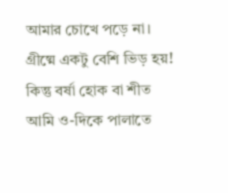আমার চোখে পড়ে না। গ্রীষ্মে একটু বেশি ভিড় হয়! কিন্তু বর্ষা হোক বা শীত আমি ও-দিকে পালাতে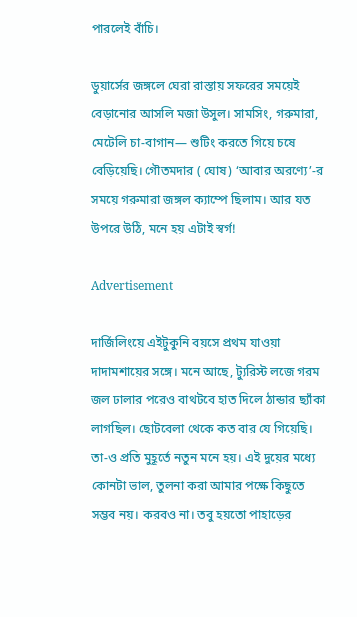পারলেই বাঁচি।

ডুয়ার্সের জঙ্গলে ঘেরা রাস্তায় সফরের সময়েই বেড়ানোর আসলি মজা উসুল। সামসিং, গরুমারা, মেটেলি চা-বাগান— শুটিং করতে গিয়ে চষে বেড়িয়েছি। গৌতমদার ( ঘোষ) ‘আবার অরণ্যে’-র সময়ে গরুমারা জঙ্গল ক্যাম্পে ছিলাম। আর যত উপরে উঠি, মনে হয় এটাই স্বর্গ!

Advertisement

দার্জিলিংয়ে এইটুকুনি বয়সে প্রথম যাওয়া দাদামশায়ের সঙ্গে। মনে আছে, ট্যুরিস্ট লজে গরম জল ঢালার পরেও বাথটবে হাত দিলে ঠান্ডার ছ্যাঁকা লাগছিল। ছোটবেলা থেকে কত বার যে গিয়েছি। তা-ও প্রতি মুহূর্তে নতুন মনে হয়। এই দুয়ের মধ্যে কোনটা ভাল, তুলনা করা আমার পক্ষে কিছুতে সম্ভব নয়। করবও না। তবু হয়তো পাহাড়ের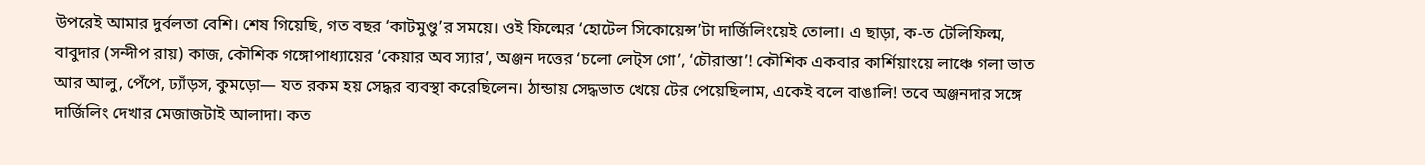উপরেই আমার দুর্বলতা বেশি। শেষ গিয়েছি, গত বছর ‘কাটমুণ্ডু’র সময়ে। ওই ফিল্মের ‘হোটেল সিকোয়েন্স’টা দার্জিলিংয়েই তোলা। এ ছাড়া, ক-ত টেলিফিল্ম, বাবুদার (সন্দীপ রায়) কাজ, কৌশিক গঙ্গোপাধ্যায়ের ‘কেয়ার অব স্যার’, অঞ্জন দত্তের ‘চলো লেট্‌স গো’, ‘চৌরাস্তা’! কৌশিক একবার কার্শিয়াংয়ে লাঞ্চে গলা ভাত আর আলু, পেঁপে, ঢ্যাঁড়স, কুমড়ো— যত রকম হয় সেদ্ধর ব্যবস্থা করেছিলেন। ঠান্ডায় সেদ্ধভাত খেয়ে টের পেয়েছিলাম, একেই বলে বাঙালি! তবে অঞ্জনদার সঙ্গে দার্জিলিং দেখার মেজাজটাই আলাদা। কত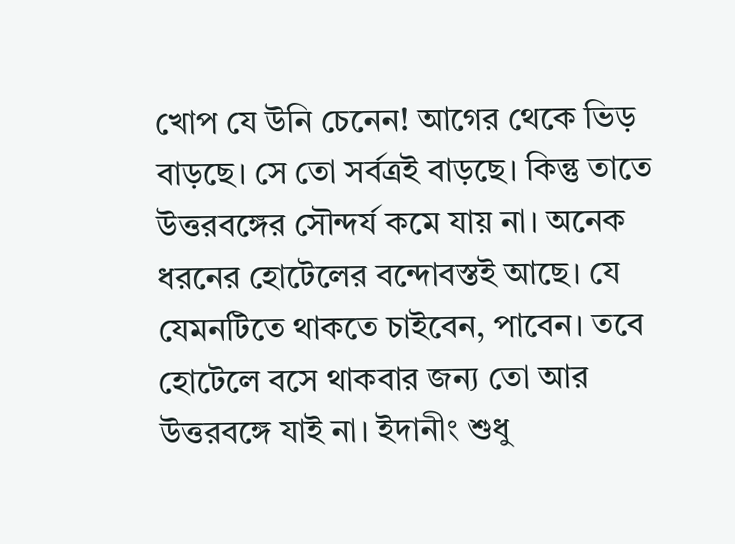খোপ যে উনি চেনেন! আগের থেকে ভিড় বাড়ছে। সে তো সর্বত্রই বাড়ছে। কিন্তু তাতে উত্তরবঙ্গের সৌন্দর্য কমে যায় না। অনেক ধরনের হোটেলের বন্দোবস্তই আছে। যে যেমনটিতে থাকতে চাইবেন, পাবেন। তবে হোটেলে বসে থাকবার জন্য তো আর উত্তরবঙ্গে যাই না। ইদানীং শুধু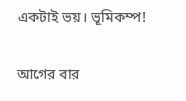একটাই ভয়। ভূমিকম্প!

আগের বার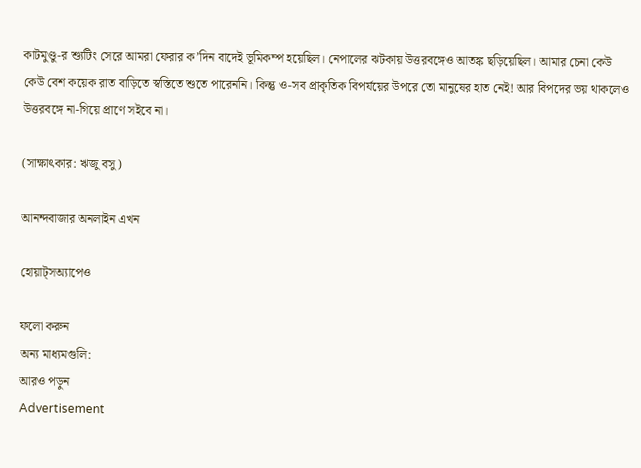কাটমুণ্ডু-র শ্যুটিং সেরে আমরা ফেরার ক’দিন বাদেই ভূমিকম্প হয়েছিল। নেপালের ঝটকায় উত্তরবঙ্গেও আতঙ্ক ছড়িয়েছিল। আমার চেনা কেউ কেউ বেশ কয়েক রাত বাড়িতে স্বস্তিতে শুতে পারেননি। কিন্তু ও-সব প্রাকৃতিক বিপর্যয়ের উপরে তো মানুষের হাত নেই! আর বিপদের ভয় থাকলেও উত্তরবঙ্গে না-গিয়ে প্রাণে সইবে না।

(সাক্ষাৎকার: ঋজু বসু)

আনন্দবাজার অনলাইন এখন

হোয়াট্‌সঅ্যাপেও

ফলো করুন
অন্য মাধ্যমগুলি:
আরও পড়ুন
Advertisement